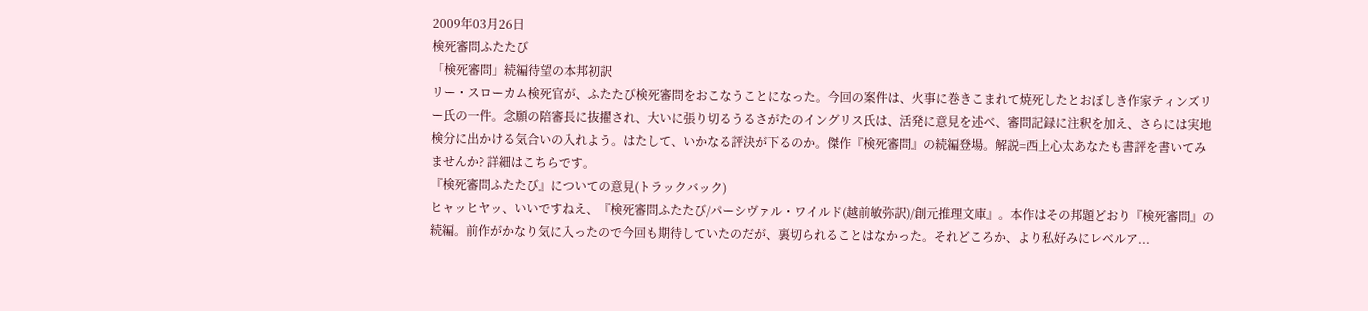2009年03月26日
検死審問ふたたび
「検死審問」続編待望の本邦初訳
リー・スローカム検死官が、ふたたび検死審問をおこなうことになった。今回の案件は、火事に巻きこまれて焼死したとおぼしき作家ティンズリー氏の一件。念願の陪審長に抜擢され、大いに張り切るうるさがたのイングリス氏は、活発に意見を述べ、審問記録に注釈を加え、さらには実地検分に出かける気合いの入れよう。はたして、いかなる評決が下るのか。傑作『検死審問』の続編登場。解説=西上心太あなたも書評を書いてみませんか? 詳細はこちらです。
『検死審問ふたたび』についての意見(トラックバック)
ヒャッヒヤッ、いいですねえ、『検死審問ふたたび/パーシヴァル・ワイルド(越前敏弥訳)/創元推理文庫』。本作はその邦題どおり『検死審問』の続編。前作がかなり気に入ったので今回も期待していたのだが、裏切られることはなかった。それどころか、より私好みにレベルア...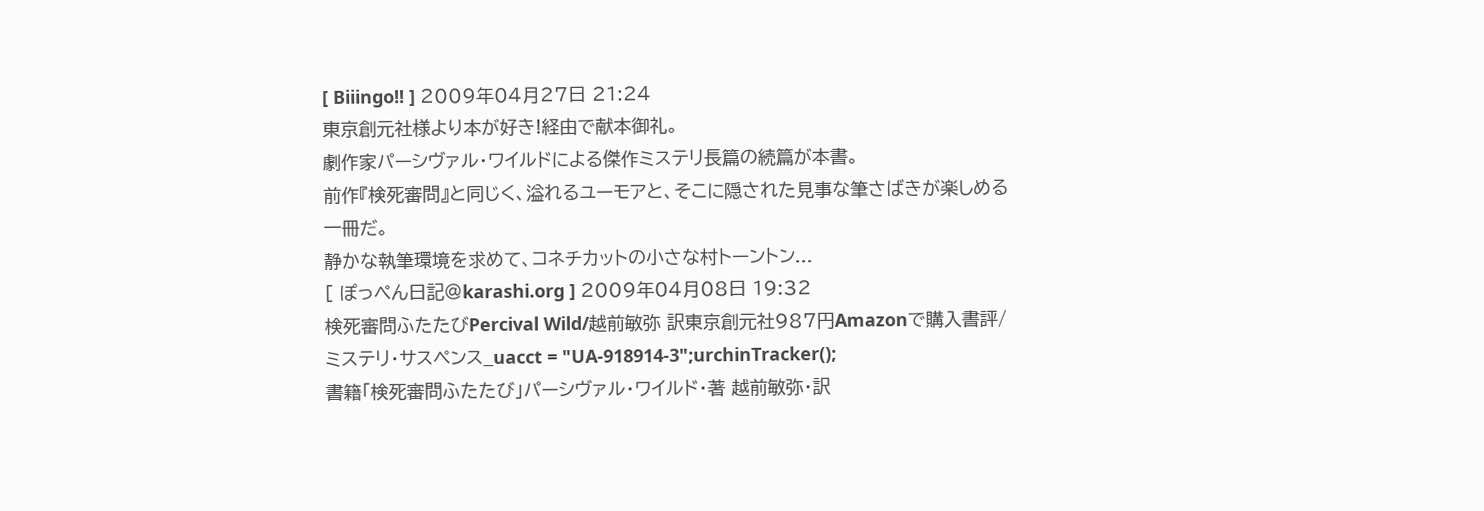[ Biiingo!! ] 2009年04月27日 21:24
東京創元社様より本が好き!経由で献本御礼。
劇作家パーシヴァル・ワイルドによる傑作ミステリ長篇の続篇が本書。
前作『検死審問』と同じく、溢れるユーモアと、そこに隠された見事な筆さばきが楽しめる一冊だ。
静かな執筆環境を求めて、コネチカットの小さな村トーントン...
[ ぽっぺん日記@karashi.org ] 2009年04月08日 19:32
検死審問ふたたびPercival Wild/越前敏弥 訳東京創元社987円Amazonで購入書評/ミステリ・サスペンス_uacct = "UA-918914-3";urchinTracker();
書籍「検死審問ふたたび」パーシヴァル・ワイルド・著 越前敏弥・訳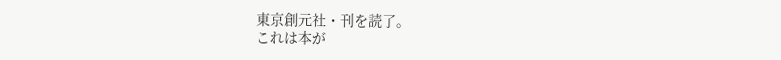東京創元社・刊を読了。
これは本が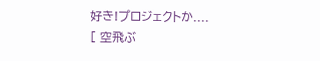好き!プロジェクトか....
[ 空飛ぶ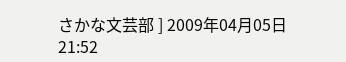さかな文芸部 ] 2009年04月05日 21:52